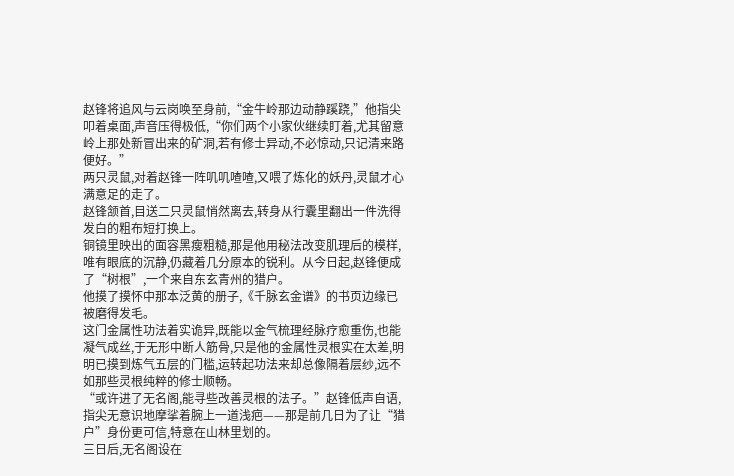赵锋将追风与云岗唤至身前,“金牛岭那边动静蹊跷,”他指尖叩着桌面,声音压得极低,“你们两个小家伙继续盯着,尤其留意岭上那处新冒出来的矿洞,若有修士异动,不必惊动,只记清来路便好。”
两只灵鼠,对着赵锋一阵叽叽喳喳,又喂了炼化的妖丹,灵鼠才心满意足的走了。
赵锋颔首,目送二只灵鼠悄然离去,转身从行囊里翻出一件洗得发白的粗布短打换上。
铜镜里映出的面容黑瘦粗糙,那是他用秘法改变肌理后的模样,唯有眼底的沉静,仍藏着几分原本的锐利。从今日起,赵锋便成了“树根”,一个来自东玄青州的猎户。
他摸了摸怀中那本泛黄的册子,《千脉玄金谱》的书页边缘已被磨得发毛。
这门金属性功法着实诡异,既能以金气梳理经脉疗愈重伤,也能凝气成丝,于无形中断人筋骨,只是他的金属性灵根实在太差,明明已摸到炼气五层的门槛,运转起功法来却总像隔着层纱,远不如那些灵根纯粹的修士顺畅。
“或许进了无名阁,能寻些改善灵根的法子。”赵锋低声自语,指尖无意识地摩挲着腕上一道浅疤——那是前几日为了让“猎户”身份更可信,特意在山林里划的。
三日后,无名阁设在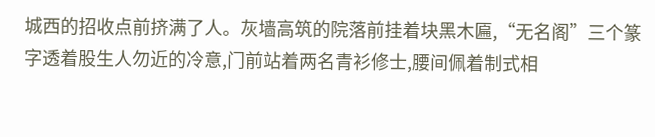城西的招收点前挤满了人。灰墙高筑的院落前挂着块黑木匾,“无名阁”三个篆字透着股生人勿近的冷意,门前站着两名青衫修士,腰间佩着制式相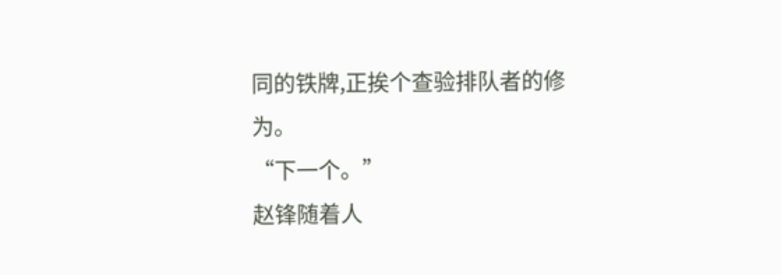同的铁牌,正挨个查验排队者的修为。
“下一个。”
赵锋随着人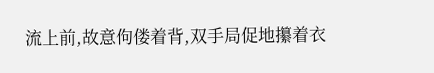流上前,故意佝偻着背,双手局促地攥着衣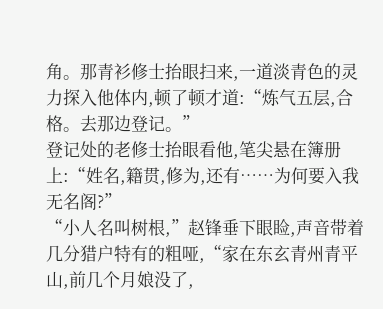角。那青衫修士抬眼扫来,一道淡青色的灵力探入他体内,顿了顿才道:“炼气五层,合格。去那边登记。”
登记处的老修士抬眼看他,笔尖悬在簿册上:“姓名,籍贯,修为,还有……为何要入我无名阁?”
“小人名叫树根,”赵锋垂下眼睑,声音带着几分猎户特有的粗哑,“家在东玄青州青平山,前几个月娘没了,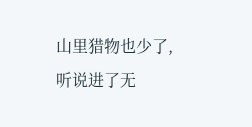山里猎物也少了,听说进了无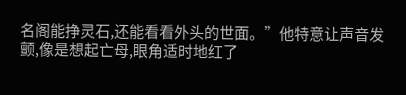名阁能挣灵石,还能看看外头的世面。”他特意让声音发颤,像是想起亡母,眼角适时地红了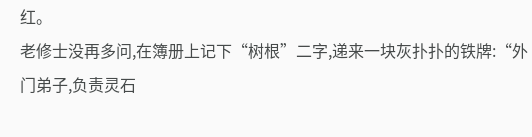红。
老修士没再多问,在簿册上记下“树根”二字,递来一块灰扑扑的铁牌:“外门弟子,负责灵石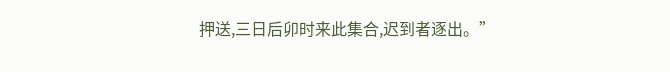押送,三日后卯时来此集合,迟到者逐出。”